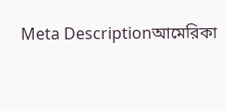Meta Descriptionআমেরিকা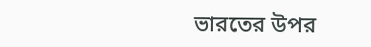ভারতের উপর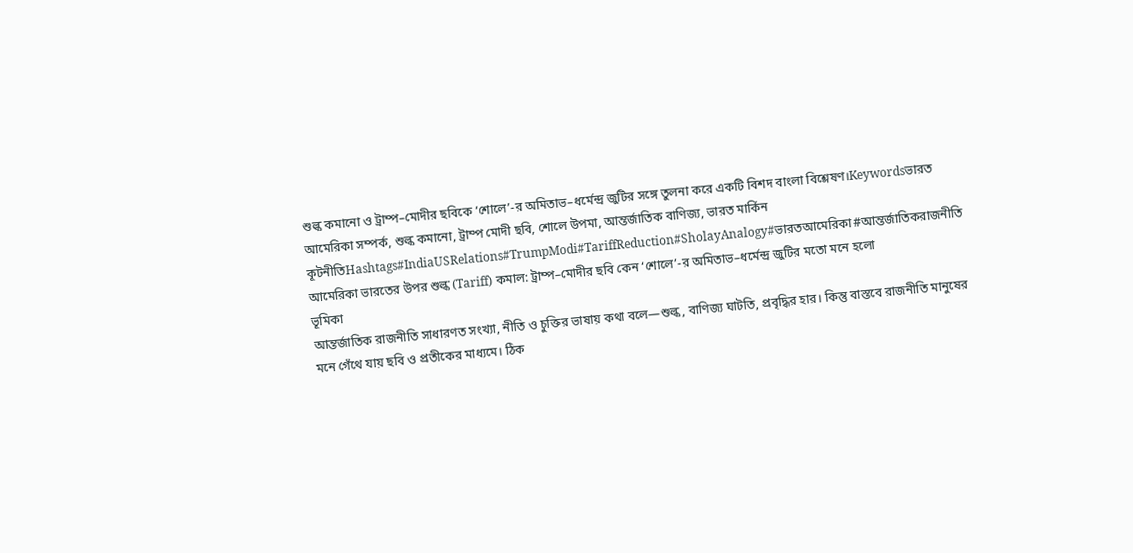শুল্ক কমানো ও ট্রাম্প–মোদীর ছবিকে ‘শোলে’-র অমিতাভ–ধর্মেন্দ্র জুটির সঙ্গে তুলনা করে একটি বিশদ বাংলা বিশ্লেষণ।Keywordsভারত আমেরিকা সম্পর্ক, শুল্ক কমানো, ট্রাম্প মোদী ছবি, শোলে উপমা, আন্তর্জাতিক বাণিজ্য, ভারত মার্কিন কূটনীতিHashtags#IndiaUSRelations#TrumpModi#TariffReduction#SholayAnalogy#ভারতআমেরিকা#আন্তর্জাতিকরাজনীতি
আমেরিকা ভারতের উপর শুল্ক (Tariff) কমাল: ট্রাম্প–মোদীর ছবি কেন ‘শোলে’-র অমিতাভ–ধর্মেন্দ্র জুটির মতো মনে হলো
ভূমিকা
আন্তর্জাতিক রাজনীতি সাধারণত সংখ্যা, নীতি ও চুক্তির ভাষায় কথা বলে—শুল্ক, বাণিজ্য ঘাটতি, প্রবৃদ্ধির হার। কিন্তু বাস্তবে রাজনীতি মানুষের মনে গেঁথে যায় ছবি ও প্রতীকের মাধ্যমে। ঠিক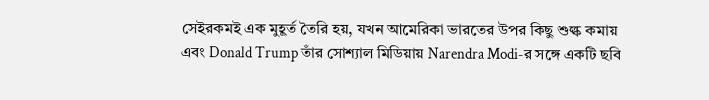সেইরকমই এক মুহূর্ত তৈরি হয়, যখন আমেরিকা ভারতের উপর কিছু শুল্ক কমায় এবং Donald Trump তাঁর সোশ্যাল মিডিয়ায় Narendra Modi-র সঙ্গে একটি ছবি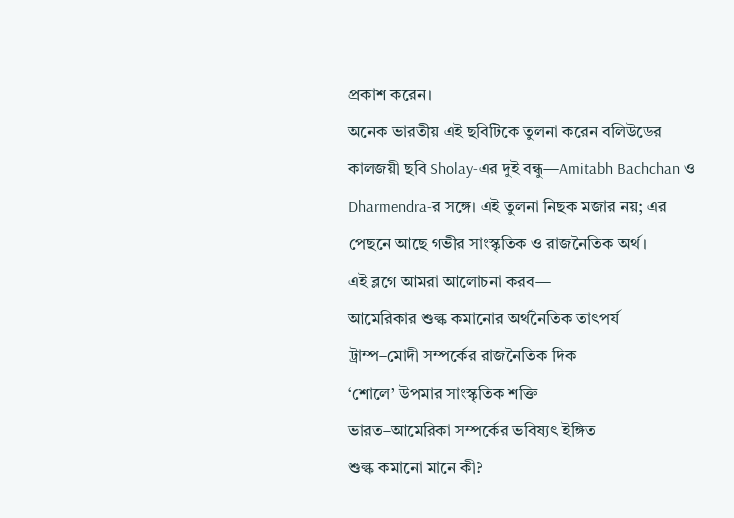প্রকাশ করেন।
অনেক ভারতীয় এই ছবিটিকে তুলনা করেন বলিউডের কালজয়ী ছবি Sholay-এর দুই বন্ধু—Amitabh Bachchan ও Dharmendra-র সঙ্গে। এই তুলনা নিছক মজার নয়; এর পেছনে আছে গভীর সাংস্কৃতিক ও রাজনৈতিক অর্থ।
এই ব্লগে আমরা আলোচনা করব—
আমেরিকার শুল্ক কমানোর অর্থনৈতিক তাৎপর্য
ট্রাম্প–মোদী সম্পর্কের রাজনৈতিক দিক
‘শোলে’ উপমার সাংস্কৃতিক শক্তি
ভারত–আমেরিকা সম্পর্কের ভবিষ্যৎ ইঙ্গিত
শুল্ক কমানো মানে কী?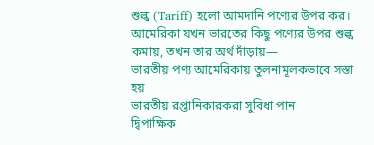শুল্ক (Tariff) হলো আমদানি পণ্যের উপর কর। আমেরিকা যখন ভারতের কিছু পণ্যের উপর শুল্ক কমায়, তখন তার অর্থ দাঁড়ায়—
ভারতীয় পণ্য আমেরিকায় তুলনামূলকভাবে সস্তা হয়
ভারতীয় রপ্তানিকারকরা সুবিধা পান
দ্বিপাক্ষিক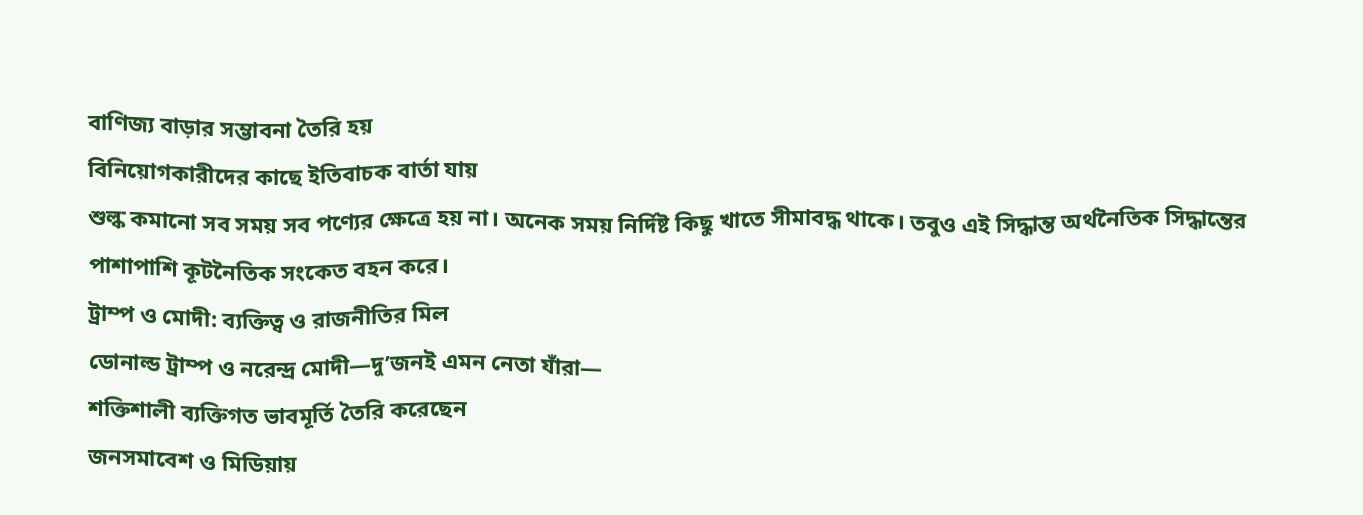বাণিজ্য বাড়ার সম্ভাবনা তৈরি হয়
বিনিয়োগকারীদের কাছে ইতিবাচক বার্তা যায়
শুল্ক কমানো সব সময় সব পণ্যের ক্ষেত্রে হয় না। অনেক সময় নির্দিষ্ট কিছু খাতে সীমাবদ্ধ থাকে। তবুও এই সিদ্ধান্ত অর্থনৈতিক সিদ্ধান্তের পাশাপাশি কূটনৈতিক সংকেত বহন করে।
ট্রাম্প ও মোদী: ব্যক্তিত্ব ও রাজনীতির মিল
ডোনাল্ড ট্রাম্প ও নরেন্দ্র মোদী—দু’জনই এমন নেতা যাঁরা—
শক্তিশালী ব্যক্তিগত ভাবমূর্তি তৈরি করেছেন
জনসমাবেশ ও মিডিয়ায়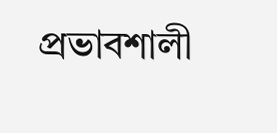প্রভাবশালী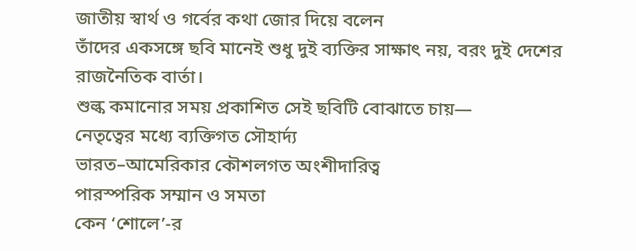জাতীয় স্বার্থ ও গর্বের কথা জোর দিয়ে বলেন
তাঁদের একসঙ্গে ছবি মানেই শুধু দুই ব্যক্তির সাক্ষাৎ নয়, বরং দুই দেশের রাজনৈতিক বার্তা।
শুল্ক কমানোর সময় প্রকাশিত সেই ছবিটি বোঝাতে চায়—
নেতৃত্বের মধ্যে ব্যক্তিগত সৌহার্দ্য
ভারত–আমেরিকার কৌশলগত অংশীদারিত্ব
পারস্পরিক সম্মান ও সমতা
কেন ‘শোলে’-র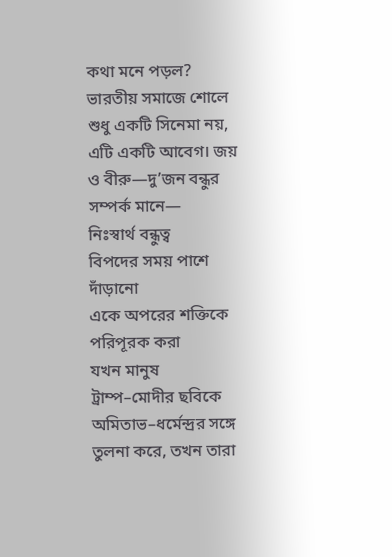কথা মনে পড়ল?
ভারতীয় সমাজে শোলে শুধু একটি সিনেমা নয়, এটি একটি আবেগ। জয় ও বীরু—দু’জন বন্ধুর সম্পর্ক মানে—
নিঃস্বার্থ বন্ধুত্ব
বিপদের সময় পাশে দাঁড়ানো
একে অপরের শক্তিকে পরিপূরক করা
যখন মানুষ ট্রাম্প–মোদীর ছবিকে অমিতাভ–ধর্মেন্দ্রর সঙ্গে তুলনা করে, তখন তারা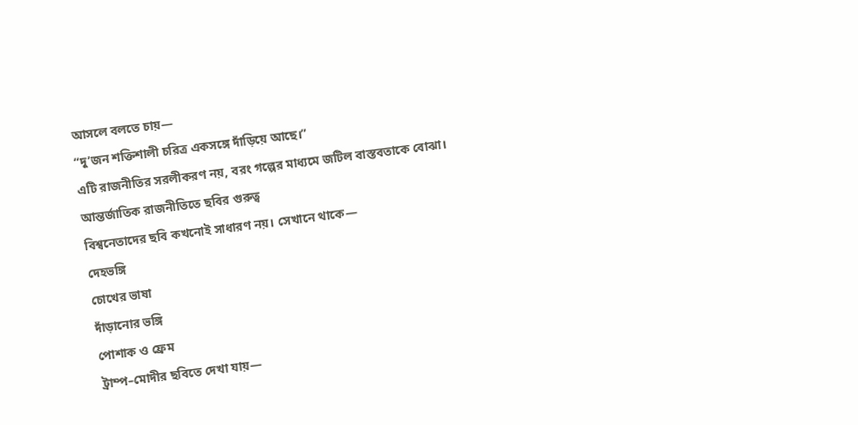আসলে বলতে চায়—
“দু’জন শক্তিশালী চরিত্র একসঙ্গে দাঁড়িয়ে আছে।”
এটি রাজনীতির সরলীকরণ নয়, বরং গল্পের মাধ্যমে জটিল বাস্তবতাকে বোঝা।
আন্তর্জাতিক রাজনীতিতে ছবির গুরুত্ব
বিশ্বনেতাদের ছবি কখনোই সাধারণ নয়। সেখানে থাকে—
দেহভঙ্গি
চোখের ভাষা
দাঁড়ানোর ভঙ্গি
পোশাক ও ফ্রেম
ট্রাম্প–মোদীর ছবিতে দেখা যায়—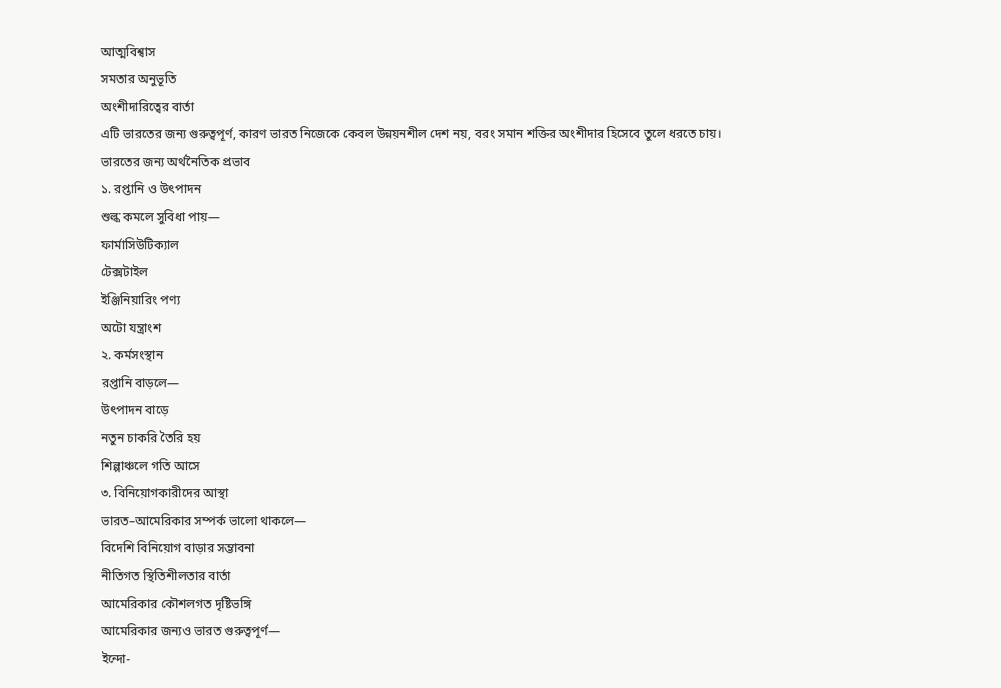আত্মবিশ্বাস
সমতার অনুভূতি
অংশীদারিত্বের বার্তা
এটি ভারতের জন্য গুরুত্বপূর্ণ, কারণ ভারত নিজেকে কেবল উন্নয়নশীল দেশ নয়, বরং সমান শক্তির অংশীদার হিসেবে তুলে ধরতে চায়।
ভারতের জন্য অর্থনৈতিক প্রভাব
১. রপ্তানি ও উৎপাদন
শুল্ক কমলে সুবিধা পায়—
ফার্মাসিউটিক্যাল
টেক্সটাইল
ইঞ্জিনিয়ারিং পণ্য
অটো যন্ত্রাংশ
২. কর্মসংস্থান
রপ্তানি বাড়লে—
উৎপাদন বাড়ে
নতুন চাকরি তৈরি হয়
শিল্পাঞ্চলে গতি আসে
৩. বিনিয়োগকারীদের আস্থা
ভারত–আমেরিকার সম্পর্ক ভালো থাকলে—
বিদেশি বিনিয়োগ বাড়ার সম্ভাবনা
নীতিগত স্থিতিশীলতার বার্তা
আমেরিকার কৌশলগত দৃষ্টিভঙ্গি
আমেরিকার জন্যও ভারত গুরুত্বপূর্ণ—
ইন্দো-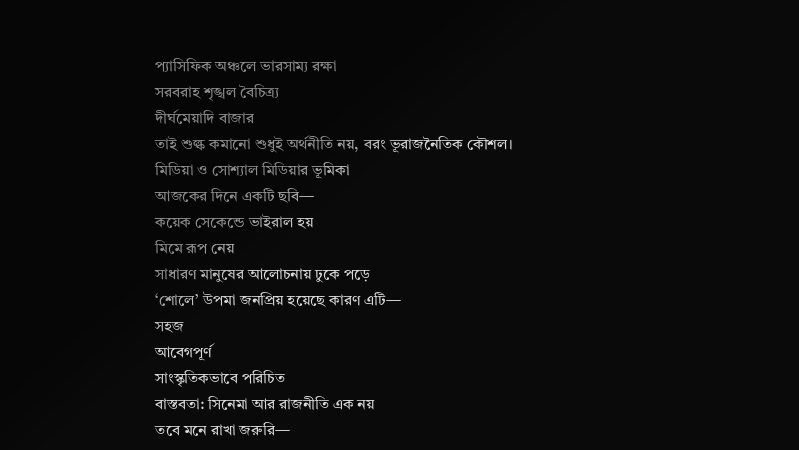প্যাসিফিক অঞ্চলে ভারসাম্য রক্ষা
সরবরাহ শৃঙ্খল বৈচিত্র্য
দীর্ঘমেয়াদি বাজার
তাই শুল্ক কমানো শুধুই অর্থনীতি নয়, বরং ভূরাজনৈতিক কৌশল।
মিডিয়া ও সোশ্যাল মিডিয়ার ভূমিকা
আজকের দিনে একটি ছবি—
কয়েক সেকেন্ডে ভাইরাল হয়
মিমে রূপ নেয়
সাধারণ মানুষের আলোচনায় ঢুকে পড়ে
‘শোলে’ উপমা জনপ্রিয় হয়েছে কারণ এটি—
সহজ
আবেগপূর্ণ
সাংস্কৃতিকভাবে পরিচিত
বাস্তবতা: সিনেমা আর রাজনীতি এক নয়
তবে মনে রাখা জরুরি—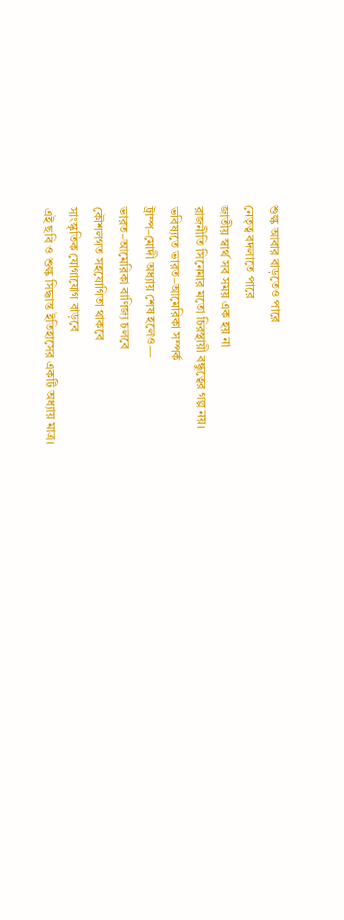শুল্ক আবার বাড়তেও পারে
নেতৃত্ব বদলাতে পারে
জাতীয় স্বার্থ সব সময় এক হয় না
রাজনীতি সিনেমার মতো চিরস্থায়ী বন্ধুত্বের গল্প নয়।
ভবিষ্যতে ভারত–আমেরিকা সম্পর্ক
ট্রাম্প–মোদী অধ্যায় শেষ হলেও—
ভারত–আমেরিকা বাণিজ্য চলবে
কৌশলগত সহযোগিতা থাকবে
সাংস্কৃতিক যোগাযোগ বাড়বে
এই ছবি ও শুল্ক সিদ্ধান্ত ইতিহাসের একটি অধ্যায় মাত্র।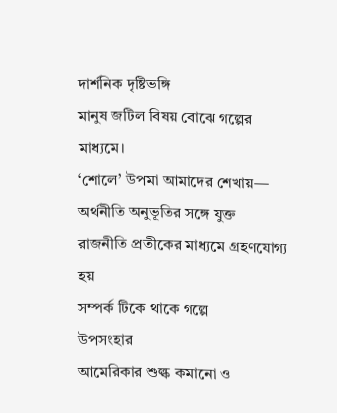দার্শনিক দৃষ্টিভঙ্গি
মানুষ জটিল বিষয় বোঝে গল্পের মাধ্যমে।
‘শোলে’ উপমা আমাদের শেখায়—
অর্থনীতি অনুভূতির সঙ্গে যুক্ত
রাজনীতি প্রতীকের মাধ্যমে গ্রহণযোগ্য হয়
সম্পর্ক টিকে থাকে গল্পে
উপসংহার
আমেরিকার শুল্ক কমানো ও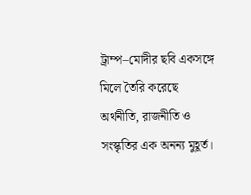ট্রাম্প–মোদীর ছবি একসঙ্গে মিলে তৈরি করেছে অর্থনীতি, রাজনীতি ও সংস্কৃতির এক অনন্য মুহূর্ত।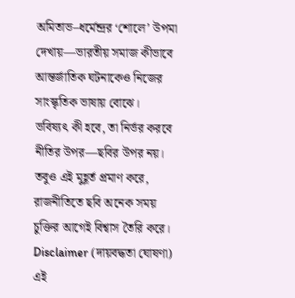অমিতাভ–ধর্মেন্দ্রর ‘শোলে’ উপমা দেখায়—ভারতীয় সমাজ কীভাবে আন্তর্জাতিক ঘটনাকেও নিজের সাংস্কৃতিক ভাষায় বোঝে।
ভবিষ্যৎ কী হবে, তা নির্ভর করবে নীতির উপর—ছবির উপর নয়। তবুও এই মুহূর্ত প্রমাণ করে, রাজনীতিতে ছবি অনেক সময় চুক্তির আগেই বিশ্বাস তৈরি করে।
Disclaimer (দায়বদ্ধতা ঘোষণা)
এই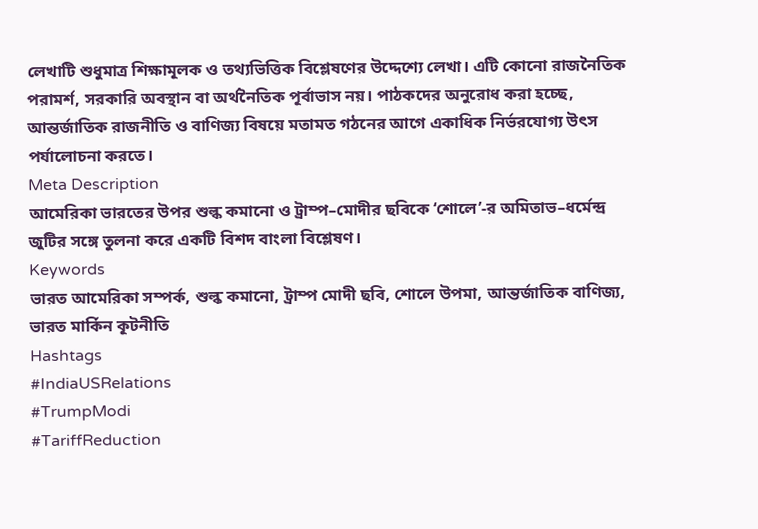লেখাটি শুধুমাত্র শিক্ষামূলক ও তথ্যভিত্তিক বিশ্লেষণের উদ্দেশ্যে লেখা। এটি কোনো রাজনৈতিক পরামর্শ, সরকারি অবস্থান বা অর্থনৈতিক পূর্বাভাস নয়। পাঠকদের অনুরোধ করা হচ্ছে, আন্তর্জাতিক রাজনীতি ও বাণিজ্য বিষয়ে মতামত গঠনের আগে একাধিক নির্ভরযোগ্য উৎস পর্যালোচনা করতে।
Meta Description
আমেরিকা ভারতের উপর শুল্ক কমানো ও ট্রাম্প–মোদীর ছবিকে ‘শোলে’-র অমিতাভ–ধর্মেন্দ্র জুটির সঙ্গে তুলনা করে একটি বিশদ বাংলা বিশ্লেষণ।
Keywords
ভারত আমেরিকা সম্পর্ক, শুল্ক কমানো, ট্রাম্প মোদী ছবি, শোলে উপমা, আন্তর্জাতিক বাণিজ্য, ভারত মার্কিন কূটনীতি
Hashtags
#IndiaUSRelations
#TrumpModi
#TariffReduction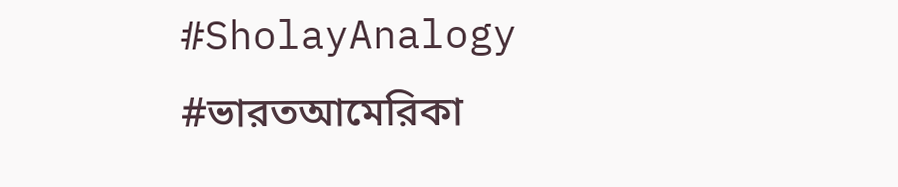#SholayAnalogy
#ভারতআমেরিকা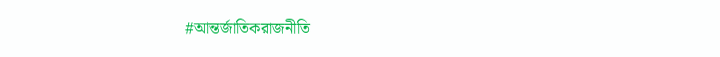#আন্তর্জাতিকরাজনীতি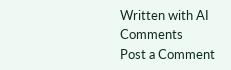Written with AI
Comments
Post a Comment